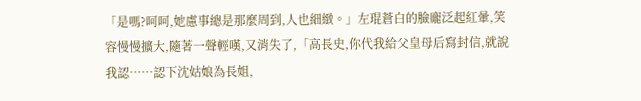「是嗎?呵呵,她慮事總是那麼周到,人也細緻。」左琨蒼白的臉龐泛起紅暈,笑容慢慢擴大,隨著一聲輕嘆,又消失了,「高長史,你代我給父皇母后寫封信,就說我認……認下沈姑娘為長姐,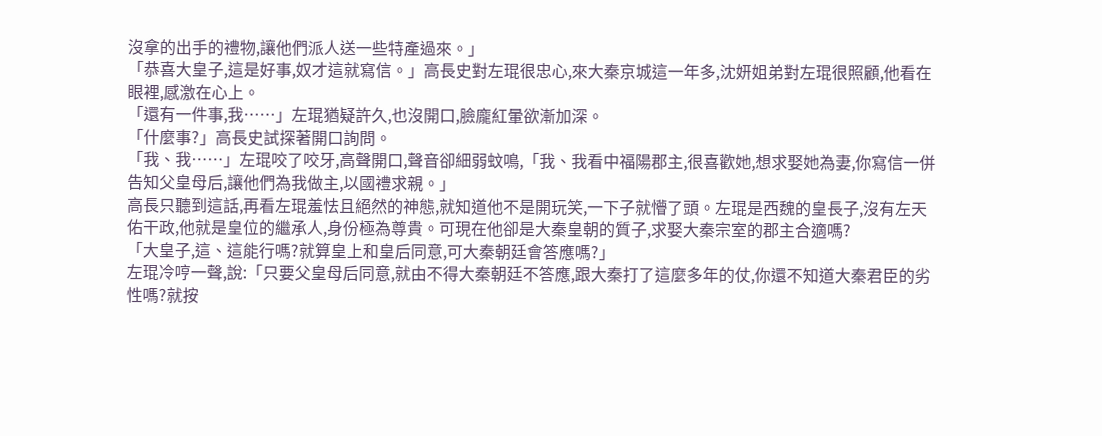沒拿的出手的禮物,讓他們派人送一些特產過來。」
「恭喜大皇子,這是好事,奴才這就寫信。」高長史對左琨很忠心,來大秦京城這一年多,沈妍姐弟對左琨很照顧,他看在眼裡,感激在心上。
「還有一件事,我……」左琨猶疑許久,也沒開口,臉龐紅暈欲漸加深。
「什麼事?」高長史試探著開口詢問。
「我、我……」左琨咬了咬牙,高聲開口,聲音卻細弱蚊鳴,「我、我看中福陽郡主,很喜歡她,想求娶她為妻,你寫信一併告知父皇母后,讓他們為我做主,以國禮求親。」
高長只聽到這話,再看左琨羞怯且絕然的神態,就知道他不是開玩笑,一下子就懵了頭。左琨是西魏的皇長子,沒有左天佑干政,他就是皇位的繼承人,身份極為尊貴。可現在他卻是大秦皇朝的質子,求娶大秦宗室的郡主合適嗎?
「大皇子,這、這能行嗎?就算皇上和皇后同意,可大秦朝廷會答應嗎?」
左琨冷哼一聲,說:「只要父皇母后同意,就由不得大秦朝廷不答應,跟大秦打了這麼多年的仗,你還不知道大秦君臣的劣性嗎?就按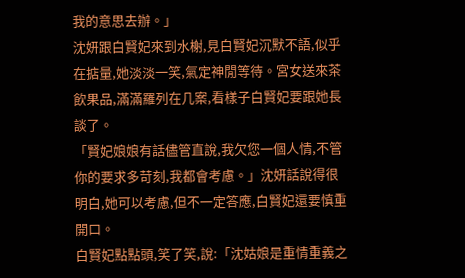我的意思去辦。」
沈妍跟白賢妃來到水榭,見白賢妃沉默不語,似乎在掂量,她淡淡一笑,氣定神閒等待。宮女送來茶飲果品,滿滿羅列在几案,看樣子白賢妃要跟她長談了。
「賢妃娘娘有話儘管直說,我欠您一個人情,不管你的要求多苛刻,我都會考慮。」沈妍話說得很明白,她可以考慮,但不一定答應,白賢妃還要慎重開口。
白賢妃點點頭,笑了笑,說:「沈姑娘是重情重義之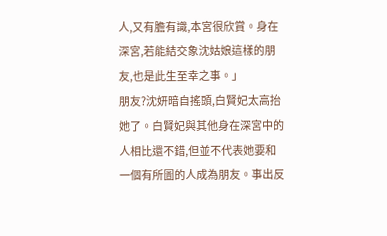人,又有膽有識,本宮很欣賞。身在深宮,若能結交象沈姑娘這樣的朋友,也是此生至幸之事。」
朋友?沈妍暗自搖頭,白賢妃太高抬她了。白賢妃與其他身在深宮中的人相比還不錯,但並不代表她要和一個有所圖的人成為朋友。事出反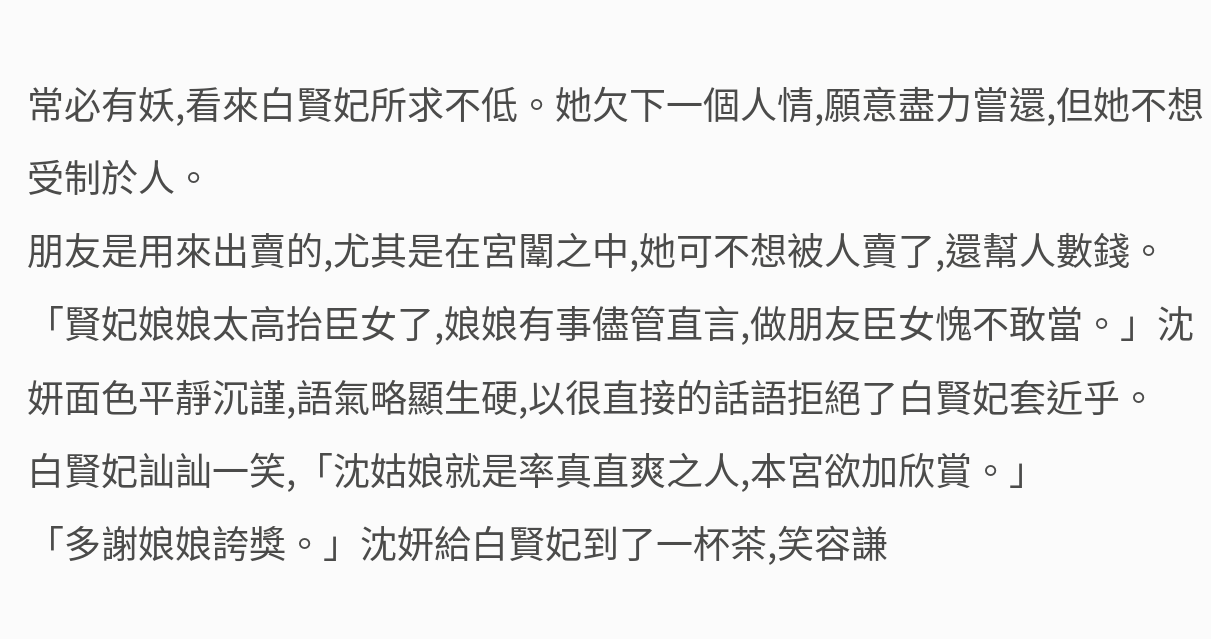常必有妖,看來白賢妃所求不低。她欠下一個人情,願意盡力嘗還,但她不想受制於人。
朋友是用來出賣的,尤其是在宮闈之中,她可不想被人賣了,還幫人數錢。
「賢妃娘娘太高抬臣女了,娘娘有事儘管直言,做朋友臣女愧不敢當。」沈妍面色平靜沉謹,語氣略顯生硬,以很直接的話語拒絕了白賢妃套近乎。
白賢妃訕訕一笑,「沈姑娘就是率真直爽之人,本宮欲加欣賞。」
「多謝娘娘誇獎。」沈妍給白賢妃到了一杯茶,笑容謙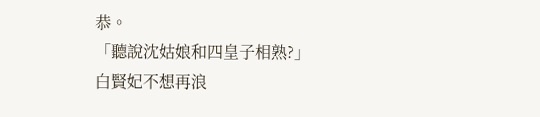恭。
「聽說沈姑娘和四皇子相熟?」白賢妃不想再浪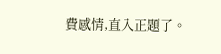費感情,直入正題了。